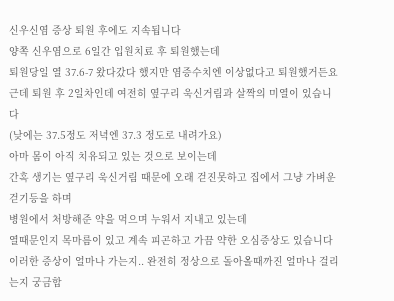신우신염 증상 퇴원 후에도 지속됩니다
양쪽 신우염으로 6일간 입원치료 후 퇴원했는데
퇴원당일 열 37.6-7 왔다갔다 했지만 염증수치엔 이상없다고 퇴원했거든요
근데 퇴원 후 2일차인데 여전히 옆구리 욱신거림과 살짝의 미열이 있습니다
(낮에는 37.5정도 저녁엔 37.3 정도로 내려가요)
아마 몸이 아직 치유되고 있는 것으로 보이는데
간혹 생기는 옆구리 욱신거림 때문에 오래 걷진못하고 집에서 그냥 가벼운 걷기등을 하며
병원에서 처방해준 약을 먹으며 누워서 지내고 있는데
열때문인지 목마름이 있고 계속 피곤하고 가끔 약한 오심증상도 있습니다
이러한 증상이 얼마나 가는지.. 완전히 정상으로 돌아올때까진 얼마나 걸리는지 궁금합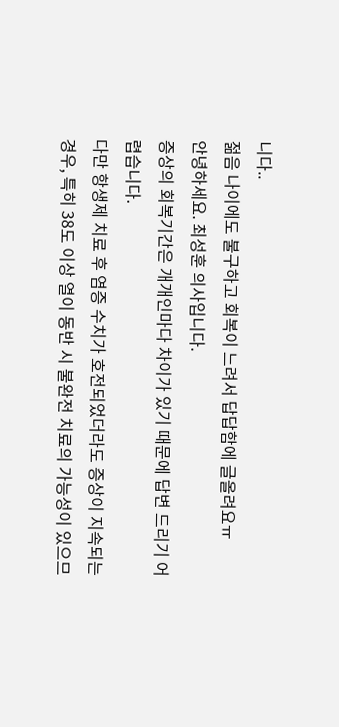니다..
젊음 나이에도 불구하고 회복이 느려서 답답함에 글올려요ㅠ
안녕하세요. 최성훈 의사입니다.
증상의 회복기간은 개개인마다 차이가 있기 때문에 답변 드리기 어렵습니다.
다만 항생제 치료 후 염증 수치가 호전되었더라도 증상이 지속되는 경우, 특히 38도 이상 열이 동반 시 불완전 치료의 가능성이 있으므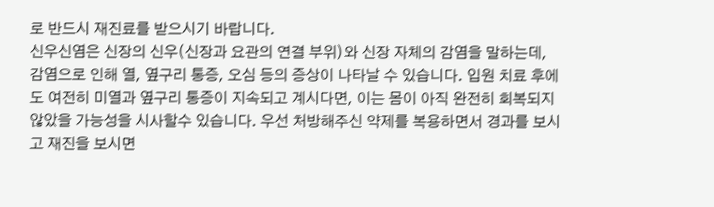로 반드시 재진료를 받으시기 바랍니다.
신우신염은 신장의 신우(신장과 요관의 연결 부위)와 신장 자체의 감염을 말하는데, 감염으로 인해 열, 옆구리 통증, 오심 등의 증상이 나타날 수 있습니다. 입원 치료 후에도 여전히 미열과 옆구리 통증이 지속되고 계시다면, 이는 몸이 아직 완전히 회복되지 않았을 가능성을 시사할수 있습니다. 우선 처방해주신 약제를 복용하면서 경과를 보시고 재진을 보시면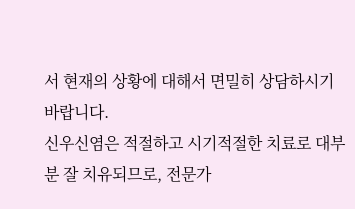서 현재의 상황에 대해서 면밀히 상담하시기 바랍니다.
신우신염은 적절하고 시기적절한 치료로 대부분 잘 치유되므로, 전문가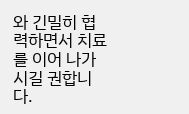와 긴밀히 협력하면서 치료를 이어 나가시길 권합니다.